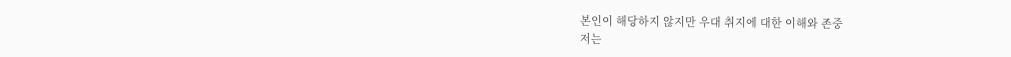본인이 해당하지 않지만 우대 취지에 대한 이해와 존중
저는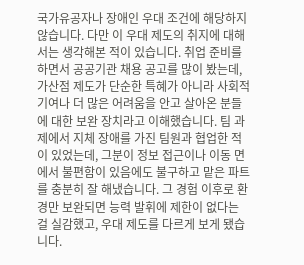국가유공자나 장애인 우대 조건에 해당하지 않습니다. 다만 이 우대 제도의 취지에 대해서는 생각해본 적이 있습니다. 취업 준비를 하면서 공공기관 채용 공고를 많이 봤는데, 가산점 제도가 단순한 특혜가 아니라 사회적 기여나 더 많은 어려움을 안고 살아온 분들에 대한 보완 장치라고 이해했습니다. 팀 과제에서 지체 장애를 가진 팀원과 협업한 적이 있었는데, 그분이 정보 접근이나 이동 면에서 불편함이 있음에도 불구하고 맡은 파트를 충분히 잘 해냈습니다. 그 경험 이후로 환경만 보완되면 능력 발휘에 제한이 없다는 걸 실감했고, 우대 제도를 다르게 보게 됐습니다.